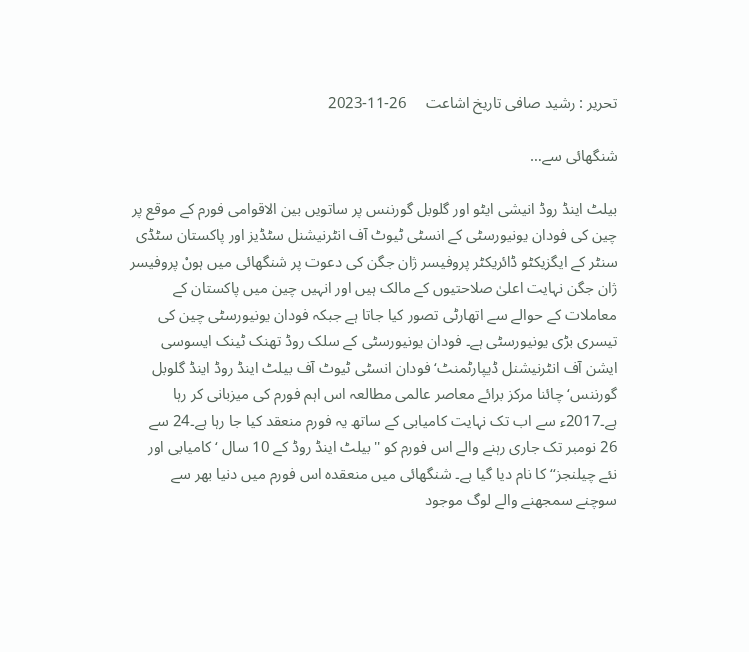تحریر : رشید صافی تاریخ اشاعت     26-11-2023

شنگھائی سے…

بیلٹ اینڈ روڈ انیشی ایٹو اور گلوبل گورننس پر ساتویں بین الاقوامی فورم کے موقع پر چین کی فودان یونیورسٹی کے انسٹی ٹیوٹ آف انٹرنیشنل سٹڈیز اور پاکستان سٹڈی سنٹر کے ایگزیکٹو ڈائریکٹر پروفیسر ژان جگن کی دعوت پر شنگھائی میں ہوںْ پروفیسر ژان جگن نہایت اعلیٰ صلاحتیوں کے مالک ہیں اور انہیں چین میں پاکستان کے معاملات کے حوالے سے اتھارٹی تصور کیا جاتا ہے جبکہ فودان یونیورسٹی چین کی تیسری بڑی یونیورسٹی ہے۔ فودان یونیورسٹی کے سلک روڈ تھنک ٹینک ایسوسی ایشن آف انٹرنیشنل ڈیپارٹمنٹ‘ فودان انسٹی ٹیوٹ آف بیلٹ اینڈ روڈ اینڈ گلوبل گورننس‘ چائنا مرکز برائے معاصر عالمی مطالعہ اس اہم فورم کی میزبانی کر رہا ہے۔2017ء سے اب تک نہایت کامیابی کے ساتھ یہ فورم منعقد کیا جا رہا ہے۔24 سے 26 نومبر تک جاری رہنے والے اس فورم کو ''بیلٹ اینڈ روڈ کے 10 سال ‘ کامیابی اور نئے چیلنجز‘‘کا نام دیا گیا ہے۔ شنگھائی میں منعقدہ اس فورم میں دنیا بھر سے سوچنے سمجھنے والے لوگ موجود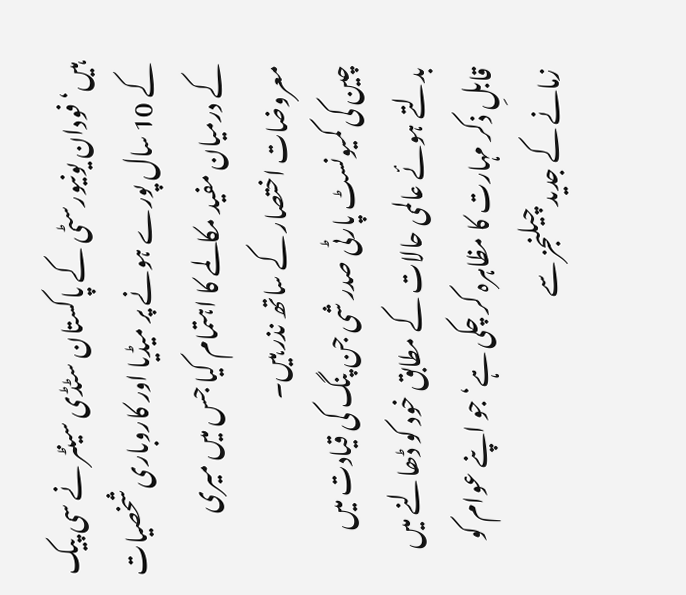ہیں‘ فودان یونیورسٹی کے پاکستان سٹڈی سینٹر نے سی پیک کے 10 سال پورے ہونے پر میڈیا اور کاروباری شخصیات کے درمیان مفید مکالمے کا اہتمام کیا جس میں میری معروضات اختصار کے ساتھ نذر ہیں۔
چین کی کمیونسٹ پارٹی صدر شی جن پنگ کی قیادت میں بدلتے ہوئے عالمی حالات کے مطابق خود کو ڈھالنے میں قابلِ ذکر مہارت کا مظاہرہ کر چکی ہے‘ جو اپنے عوام کو زمانے کے جدید چیلنجز سے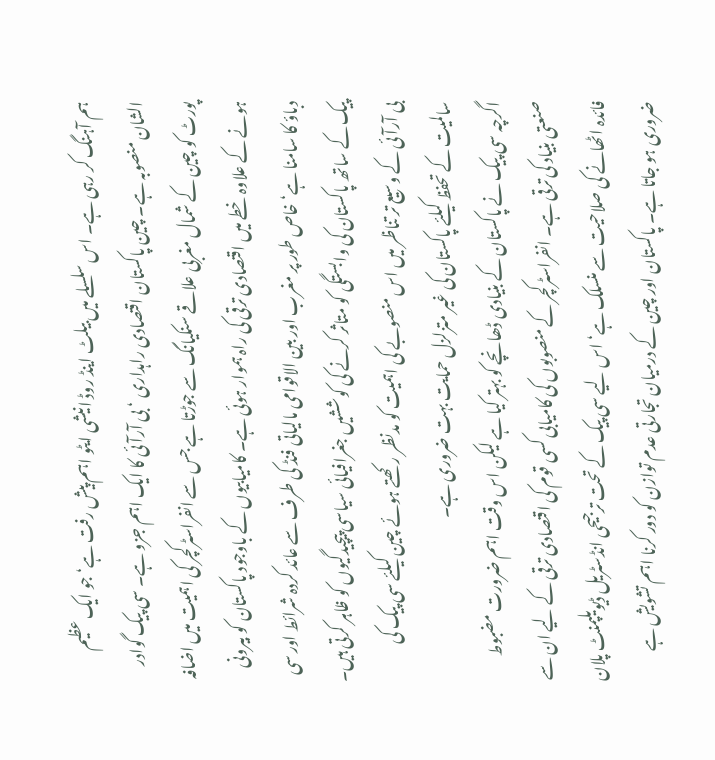ہم آہنگ کر رہی ہے۔ اس سلسلے میں بیلٹ اینڈ روڈ انیشی ایٹو اہم پیش رفت ہے‘ جو ایک عظیم الشان منصوبہ ہے۔ چین پاکستان اقتصادی راہداری ‘ بی آرآئی کا ایک اہم جزو ہے۔ سی پیک گوادر پورٹ کو چین کے شمال مغربی علاقے سنکیانگ سے جوڑتا ہے جس سے انفراسٹرکچر کی اہمیت میں اضافہ ہونے کے علاوہ خطے میں اقتصادی ترقی کی راہ ہموار ہوئی ہے۔ کامیابیوں کے باوجود پاکستان کو بیرونی دباؤ کا سامنا ہے‘ خاص طور پر مغرب اور بین الاقوامی مالیاتی فنڈ کی طرف سے عائد کردہ شرائط اور سی پیک کے ساتھ پاکستان کی وابستگی کو متاثر کرنے کی کوششیں جغرافیائی سیاسی پیچیدگیوں کو ظاہر کرتی ہیں۔ بی آرآئی کے وسیع تر تناظر میں اس منصوبے کی اہمیت کو مدنظر رکھتے ہوئے چین کیلئے سی پیک کی سالمیت کے تحفظ کیلئے پاکستان کی غیر متزلزل حمایت بہت ضروری ہے۔
اگرچہ سی پیک نے پاکستان کے بنیادی ڈھانچے کو بہتر کیا ہے لیکن اس وقت اہم ضرورت مضبوط صنعتی بنیاد کی ترقی ہے۔ انفراسٹرکچر کے منصوبوں کی کامیابی کسی قوم کی اقتصادی ترقی کے لیے ان سے فائدہ اٹھانے کی صلاحیت سے منسلک ہے‘ اس لیے سی پیک کے تحت ترجیحی انڈسٹریل ڈیویلپمنٹ پلان ضروری ہو جاتا ہے۔ پاکستان اور چین کے درمیان تجارتی عدم توازن کو دور کرنا اہم تشویش ہے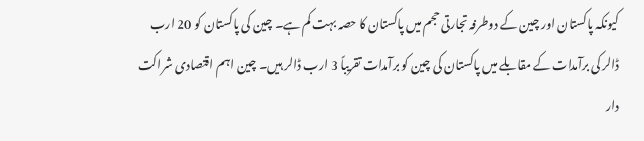کیونکہ پاکستان اور چین کے دوطرفہ تجارتی حجم میں پاکستان کا حصہ بہت کم ہے۔ چین کی پاکستان کو 20 ارب ڈالر کی برآمدات کے مقابلے میں پاکستان کی چین کو برآمدات تقریباً 3 ارب ڈالر ہیں۔ چین اہم اقتصادی شراکت دار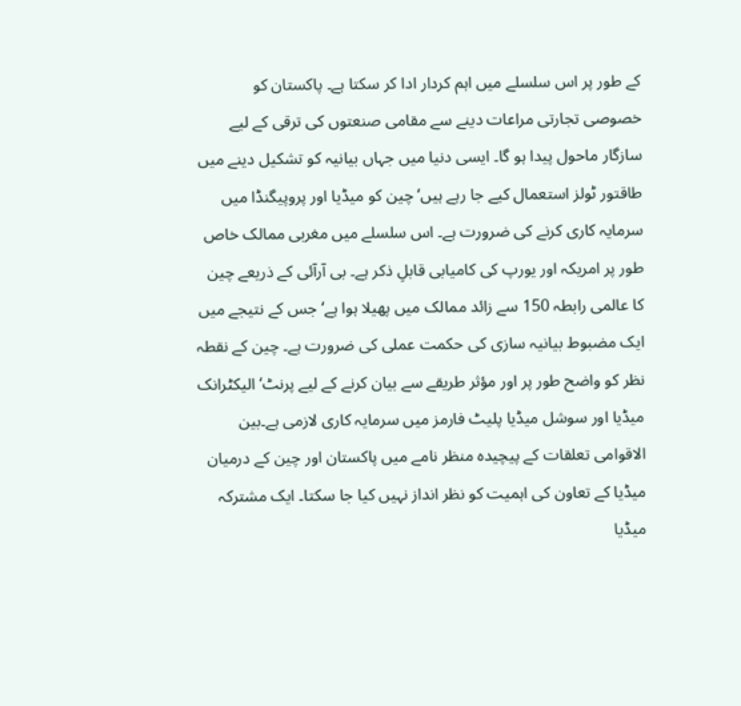کے طور پر اس سلسلے میں اہم کردار ادا کر سکتا ہے۔ پاکستان کو خصوصی تجارتی مراعات دینے سے مقامی صنعتوں کی ترقی کے لیے سازگار ماحول پیدا ہو گا۔ ایسی دنیا میں جہاں بیانیہ کو تشکیل دینے میں طاقتور ٹولز استعمال کیے جا رہے ہیں‘ چین کو میڈیا اور پروپیگنڈا میں سرمایہ کاری کرنے کی ضرورت ہے۔ اس سلسلے میں مغربی ممالک خاص طور پر امریکہ اور یورپ کی کامیابی قابلِ ذکر ہے۔ بی آرآئی کے ذریعے چین کا عالمی رابطہ 150 سے زائد ممالک میں پھیلا ہوا ہے‘ جس کے نتیجے میں ایک مضبوط بیانیہ سازی کی حکمت عملی کی ضرورت ہے۔ چین کے نقطہ نظر کو واضح طور پر اور مؤثر طریقے سے بیان کرنے کے لیے پرنٹ‘ الیکٹرانک میڈیا اور سوشل میڈیا پلیٹ فارمز میں سرمایہ کاری لازمی ہے۔بین الاقوامی تعلقات کے پیچیدہ منظر نامے میں پاکستان اور چین کے درمیان میڈیا کے تعاون کی اہمیت کو نظر انداز نہیں کیا جا سکتا۔ ایک مشترکہ میڈیا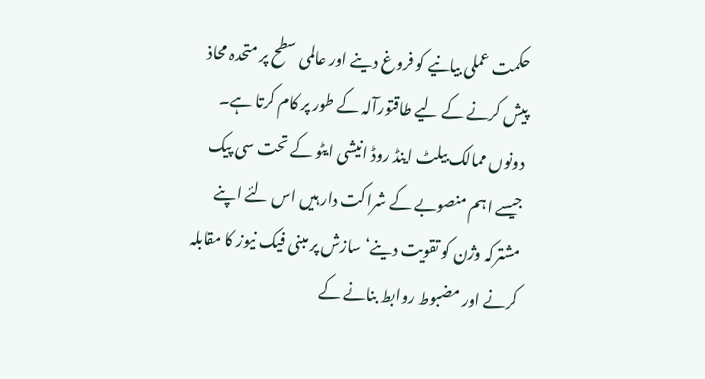حکمت عملی بیانیے کو فروغ دینے اور عالمی سطح پر متحدہ محاذ پیش کرنے کے لیے طاقتورآلہ کے طور پر کام کرتا ہے۔ دونوں ممالک بیلٹ اینڈ روڈ انیشی ایٹو کے تحت سی پیک جیسے اہم منصوبے کے شراکت دار ہیں اس لئے اپنے مشترکہ وژن کو تقویت دینے‘ سازش پر مبنی فیک نیوز کا مقابلہ کرنے اور مضبوط روابط بنانے کے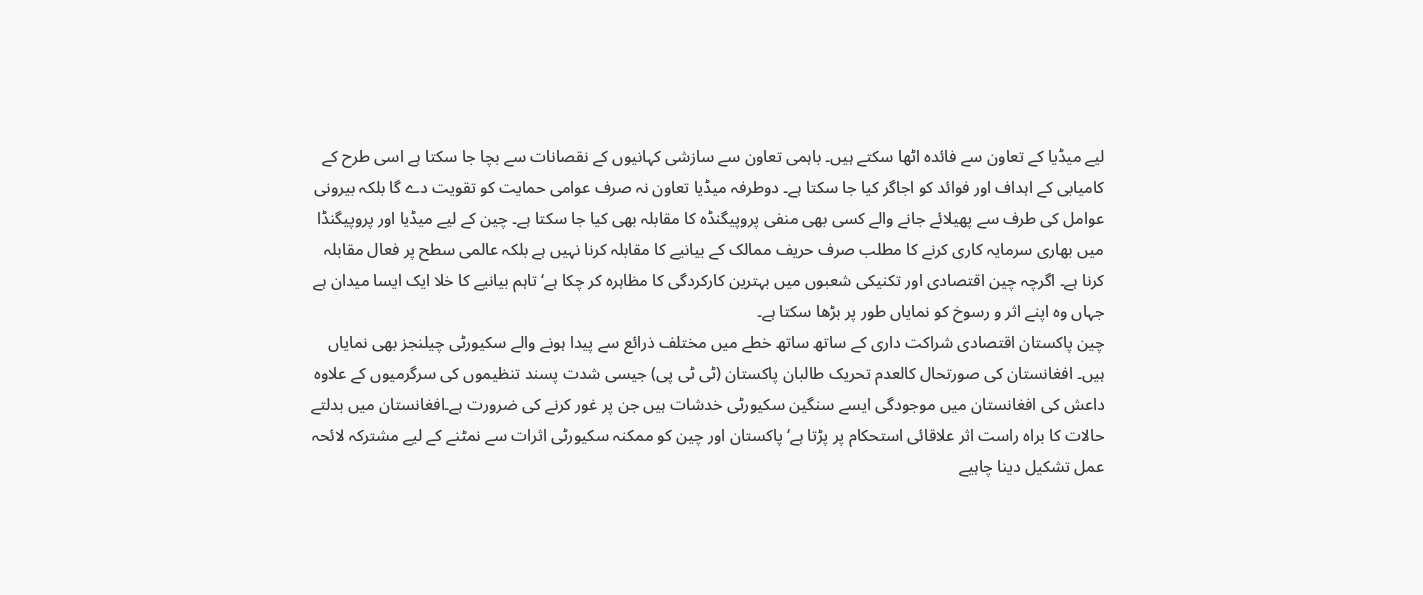لیے میڈیا کے تعاون سے فائدہ اٹھا سکتے ہیں۔ باہمی تعاون سے سازشی کہانیوں کے نقصانات سے بچا جا سکتا ہے اسی طرح کے کامیابی کے اہداف اور فوائد کو اجاگر کیا جا سکتا ہے۔ دوطرفہ میڈیا تعاون نہ صرف عوامی حمایت کو تقویت دے گا بلکہ بیرونی عوامل کی طرف سے پھیلائے جانے والے کسی بھی منفی پروپیگنڈہ کا مقابلہ بھی کیا جا سکتا ہے۔ چین کے لیے میڈیا اور پروپیگنڈا میں بھاری سرمایہ کاری کرنے کا مطلب صرف حریف ممالک کے بیانیے کا مقابلہ کرنا نہیں ہے بلکہ عالمی سطح پر فعال مقابلہ کرنا ہے۔ اگرچہ چین اقتصادی اور تکنیکی شعبوں میں بہترین کارکردگی کا مظاہرہ کر چکا ہے‘ تاہم بیانیے کا خلا ایک ایسا میدان ہے جہاں وہ اپنے اثر و رسوخ کو نمایاں طور پر بڑھا سکتا ہے۔
چین پاکستان اقتصادی شراکت داری کے ساتھ ساتھ خطے میں مختلف ذرائع سے پیدا ہونے والے سکیورٹی چیلنجز بھی نمایاں ہیں۔ افغانستان کی صورتحال کالعدم تحریک طالبان پاکستان (ٹی ٹی پی) جیسی شدت پسند تنظیموں کی سرگرمیوں کے علاوہ داعش کی افغانستان میں موجودگی ایسے سنگین سکیورٹی خدشات ہیں جن پر غور کرنے کی ضرورت ہے۔افغانستان میں بدلتے حالات کا براہ راست اثر علاقائی استحکام پر پڑتا ہے‘ پاکستان اور چین کو ممکنہ سکیورٹی اثرات سے نمٹنے کے لیے مشترکہ لائحہ عمل تشکیل دینا چاہیے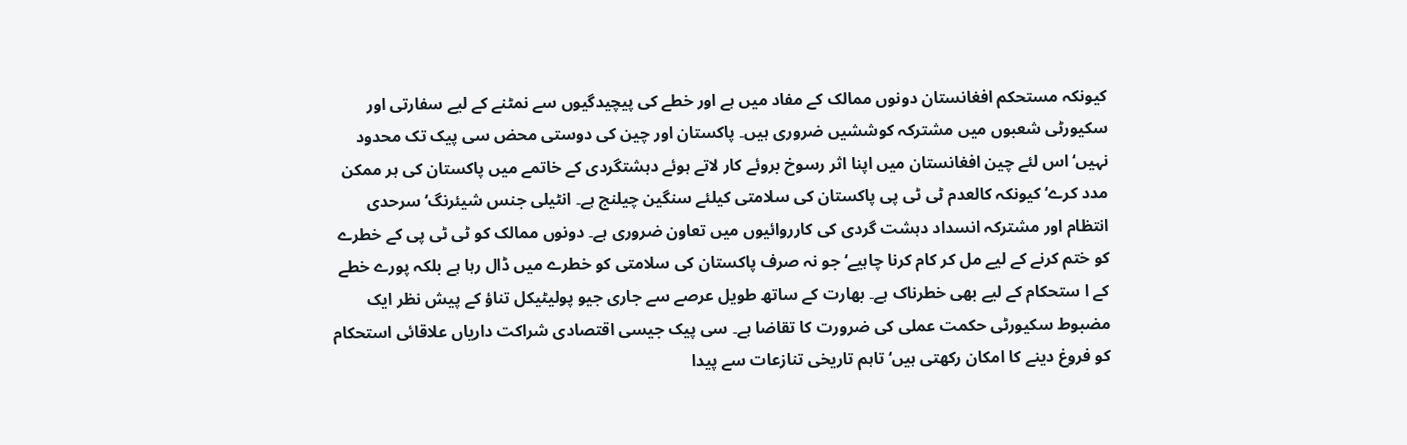کیونکہ مستحکم افغانستان دونوں ممالک کے مفاد میں ہے اور خطے کی پیچیدگیوں سے نمٹنے کے لیے سفارتی اور سکیورٹی شعبوں میں مشترکہ کوششیں ضروری ہیں۔ پاکستان اور چین کی دوستی محض سی پیک تک محدود نہیں‘ اس لئے چین افغانستان میں اپنا اثر رسوخ بروئے کار لاتے ہوئے دہشتگردی کے خاتمے میں پاکستان کی ہر ممکن مدد کرے‘ کیونکہ کالعدم ٹی ٹی پی پاکستان کی سلامتی کیلئے سنگین چیلنج ہے۔ انٹیلی جنس شیئرنگ‘ سرحدی انتظام اور مشترکہ انسداد دہشت گردی کی کارروائیوں میں تعاون ضروری ہے۔ دونوں ممالک کو ٹی ٹی پی کے خطرے کو ختم کرنے کے لیے مل کر کام کرنا چاہیے‘ جو نہ صرف پاکستان کی سلامتی کو خطرے میں ڈال رہا ہے بلکہ پورے خطے کے ا ستحکام کے لیے بھی خطرناک ہے۔ بھارت کے ساتھ طویل عرصے سے جاری جیو پولیٹیکل تناؤ کے پیش نظر ایک مضبوط سکیورٹی حکمت عملی کی ضرورت کا تقاضا ہے۔ سی پیک جیسی اقتصادی شراکت داریاں علاقائی استحکام کو فروغ دینے کا امکان رکھتی ہیں‘ تاہم تاریخی تنازعات سے پیدا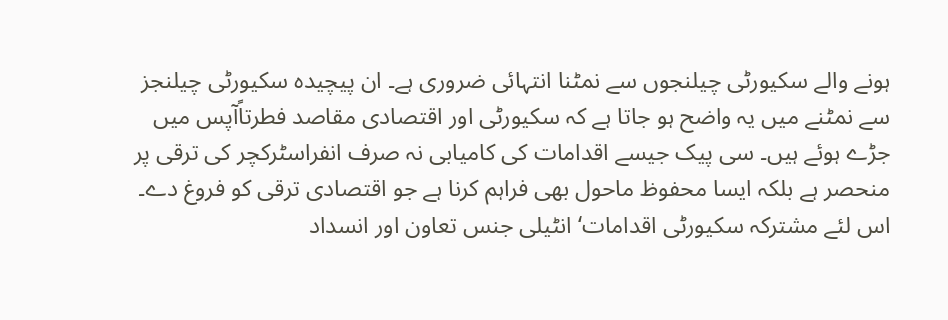ہونے والے سکیورٹی چیلنجوں سے نمٹنا انتہائی ضروری ہے۔ ان پیچیدہ سکیورٹی چیلنجز سے نمٹنے میں یہ واضح ہو جاتا ہے کہ سکیورٹی اور اقتصادی مقاصد فطرتاًآپس میں جڑے ہوئے ہیں۔ سی پیک جیسے اقدامات کی کامیابی نہ صرف انفراسٹرکچر کی ترقی پر منحصر ہے بلکہ ایسا محفوظ ماحول بھی فراہم کرنا ہے جو اقتصادی ترقی کو فروغ دے۔ اس لئے مشترکہ سکیورٹی اقدامات‘ انٹیلی جنس تعاون اور انسداد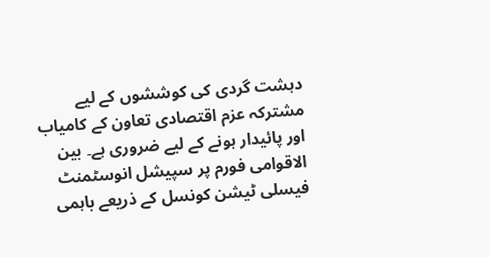دہشت گردی کی کوششوں کے لیے مشترکہ عزم اقتصادی تعاون کے کامیاب اور پائیدار ہونے کے لیے ضروری ہے۔ بین الاقوامی فورم پر سپیشل انوسٹمنٹ فیسلی ٹیشن کونسل کے ذریعے باہمی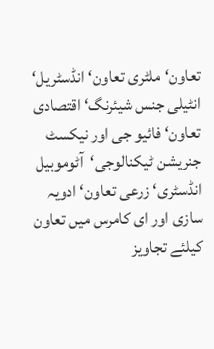تعاون‘ملٹری تعاون‘ انڈسٹریل‘ انٹیلی جنس شیئرنگ‘ اقتصادی تعاون‘ فائیو جی اور نیکسٹ جنریشن ٹیکنالوجی‘آٹوموبیل انڈسٹری‘ زرعی تعاون‘ ادویہ سازی اور ای کامرس میں تعاون کیلئے تجاویز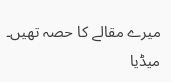میرے مقالے کا حصہ تھیں۔ میڈیا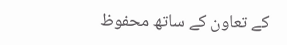کے تعاون کے ساتھ محفوظ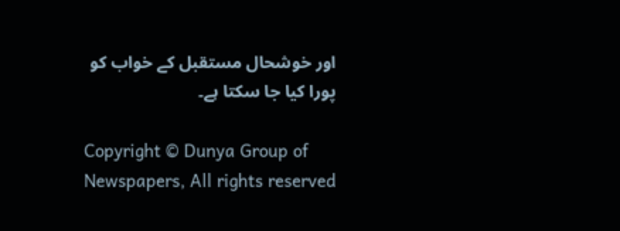اور خوشحال مستقبل کے خواب کو پورا کیا جا سکتا ہے۔

Copyright © Dunya Group of Newspapers, All rights reserved